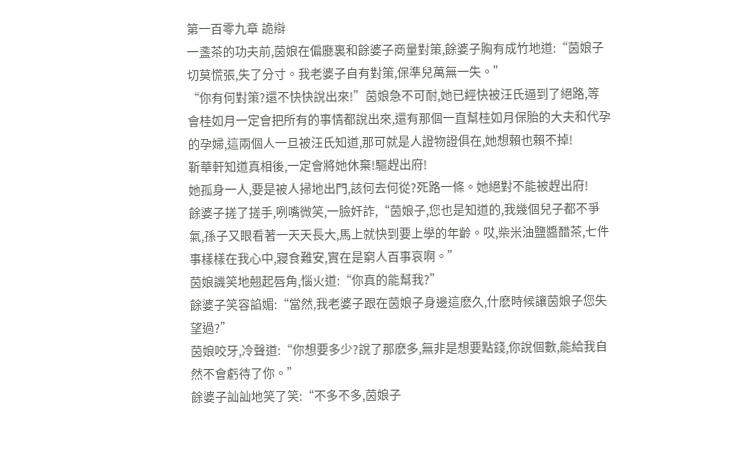第一百零九章 詭辯
一盞茶的功夫前,茵娘在偏廳裏和餘婆子商量對策,餘婆子胸有成竹地道:“茵娘子切莫慌張,失了分寸。我老婆子自有對策,保準兒萬無一失。”
“你有何對策?還不快快說出來!”茵娘急不可耐,她已經快被汪氏逼到了絕路,等會桂如月一定會把所有的事情都說出來,還有那個一直幫桂如月保胎的大夫和代孕的孕婦,這兩個人一旦被汪氏知道,那可就是人證物證俱在,她想賴也賴不掉!
靳華軒知道真相後,一定會將她休棄!驅趕出府!
她孤身一人,要是被人掃地出門,該何去何從?死路一條。她絕對不能被趕出府!
餘婆子搓了搓手,咧嘴微笑,一臉奸詐,“茵娘子,您也是知道的,我幾個兒子都不爭氣,孫子又眼看著一天天長大,馬上就快到要上學的年齡。哎,柴米油鹽醬醋茶,七件事樣樣在我心中,寢食難安,實在是窮人百事哀啊。”
茵娘譏笑地翹起唇角,惱火道:“你真的能幫我?”
餘婆子笑容諂媚:“當然,我老婆子跟在茵娘子身邊這麽久,什麽時候讓茵娘子您失望過?”
茵娘咬牙,冷聲道:“你想要多少?說了那麽多,無非是想要點錢,你說個數,能給我自然不會虧待了你。”
餘婆子訕訕地笑了笑:“不多不多,茵娘子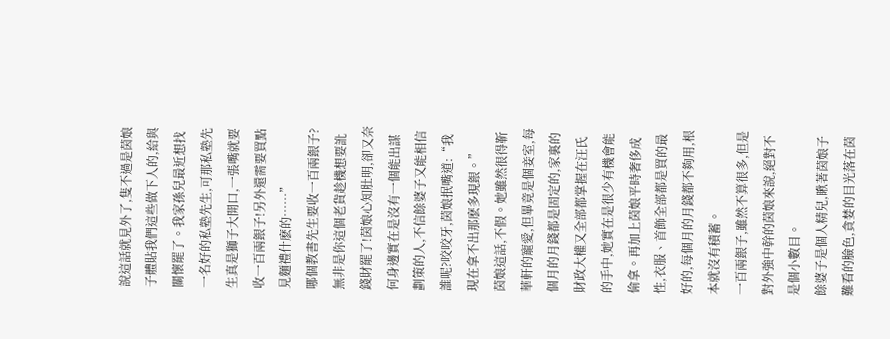說這話就見外了,隻不過是茵娘子體貼我們這些做下人的,給與關懷罷了。我家孫兒最近想找一名好的私塾先生,可那私塾先生真是獅子大開口,一張嘴就要收一百兩銀子!另外還需要買點見麵禮什麽的……”
哪個教書先生要收一百兩銀子?無非是你這個老貨趁機想要訛錢財罷了!茵娘心知肚明,卻又奈何身邊實在是沒有一個能出謀劃策的人,不信餘婆子又能相信誰呢?咬咬牙,茵娘抿嘴道:“我現在拿不出那麽多現銀。”
茵娘這話,不假。她雖然很得靳華軒的寵愛,但畢竟是個妾室,每個月的月錢都是固定的,家裏的財政大權又全部都掌握在汪氏的手中,她實在是很少有機會能偷拿。再加上茵娘平時奢侈成性,衣服、首飾全部都是買的最好的,每個月的月錢都不夠用,根本就沒有積蓄。
一百兩銀子,雖然不算很多,但是對外強中幹的茵娘來說,絕對不是個小數目。
餘婆子是個人精兒,瞅著茵娘子難看的臉色,貪婪的目光落在茵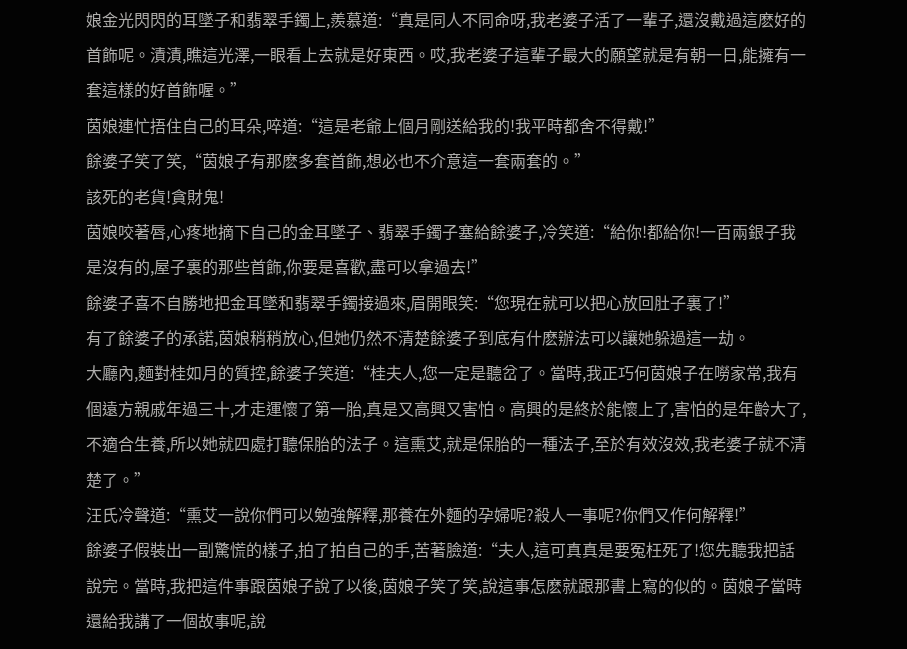娘金光閃閃的耳墜子和翡翠手鐲上,羨慕道:“真是同人不同命呀,我老婆子活了一輩子,還沒戴過這麽好的首飾呢。漬漬,瞧這光澤,一眼看上去就是好東西。哎,我老婆子這輩子最大的願望就是有朝一日,能擁有一套這樣的好首飾喔。”
茵娘連忙捂住自己的耳朵,啐道:“這是老爺上個月剛送給我的!我平時都舍不得戴!”
餘婆子笑了笑,“茵娘子有那麽多套首飾,想必也不介意這一套兩套的。”
該死的老貨!貪財鬼!
茵娘咬著唇,心疼地摘下自己的金耳墜子、翡翠手鐲子塞給餘婆子,冷笑道:“給你!都給你!一百兩銀子我是沒有的,屋子裏的那些首飾,你要是喜歡,盡可以拿過去!”
餘婆子喜不自勝地把金耳墜和翡翠手鐲接過來,眉開眼笑:“您現在就可以把心放回肚子裏了!”
有了餘婆子的承諾,茵娘稍稍放心,但她仍然不清楚餘婆子到底有什麽辦法可以讓她躲過這一劫。
大廳內,麵對桂如月的質控,餘婆子笑道:“桂夫人,您一定是聽岔了。當時,我正巧何茵娘子在嘮家常,我有個遠方親戚年過三十,才走運懷了第一胎,真是又高興又害怕。高興的是終於能懷上了,害怕的是年齡大了,不適合生養,所以她就四處打聽保胎的法子。這熏艾,就是保胎的一種法子,至於有效沒效,我老婆子就不清楚了。”
汪氏冷聲道:“熏艾一說你們可以勉強解釋,那養在外麵的孕婦呢?殺人一事呢?你們又作何解釋!”
餘婆子假裝出一副驚慌的樣子,拍了拍自己的手,苦著臉道:“夫人,這可真真是要冤枉死了!您先聽我把話說完。當時,我把這件事跟茵娘子說了以後,茵娘子笑了笑,說這事怎麽就跟那書上寫的似的。茵娘子當時還給我講了一個故事呢,說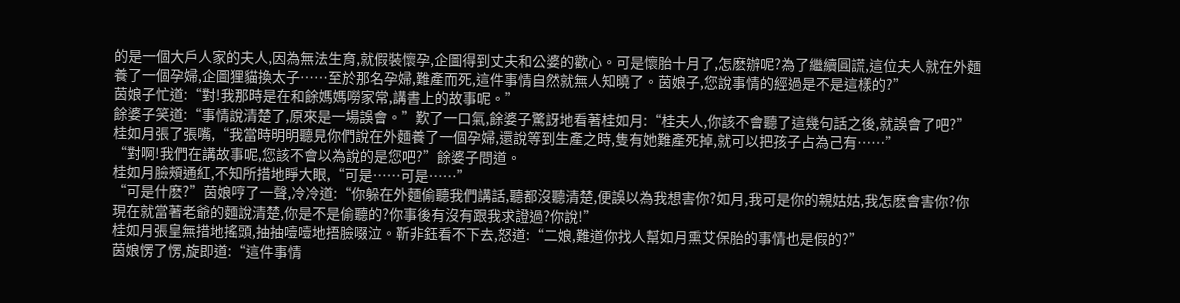的是一個大戶人家的夫人,因為無法生育,就假裝懷孕,企圖得到丈夫和公婆的歡心。可是懷胎十月了,怎麽辦呢?為了繼續圓謊,這位夫人就在外麵養了一個孕婦,企圖狸貓換太子……至於那名孕婦,難產而死,這件事情自然就無人知曉了。茵娘子,您說事情的經過是不是這樣的?”
茵娘子忙道:“對!我那時是在和餘媽媽嘮家常,講書上的故事呢。”
餘婆子笑道:“事情說清楚了,原來是一場誤會。”歎了一口氣,餘婆子驚訝地看著桂如月:“桂夫人,你該不會聽了這幾句話之後,就誤會了吧?”
桂如月張了張嘴,“我當時明明聽見你們說在外麵養了一個孕婦,還說等到生產之時,隻有她難產死掉,就可以把孩子占為己有……”
“對啊!我們在講故事呢,您該不會以為說的是您吧?”餘婆子問道。
桂如月臉頰通紅,不知所措地睜大眼,“可是……可是……”
“可是什麽?”茵娘哼了一聲,冷冷道:“你躲在外麵偷聽我們講話,聽都沒聽清楚,便誤以為我想害你?如月,我可是你的親姑姑,我怎麽會害你?你現在就當著老爺的麵說清楚,你是不是偷聽的?你事後有沒有跟我求證過?你說!”
桂如月張皇無措地搖頭,抽抽噎噎地捂臉啜泣。靳非鈺看不下去,怒道:“二娘,難道你找人幫如月熏艾保胎的事情也是假的?”
茵娘愣了愣,旋即道:“這件事情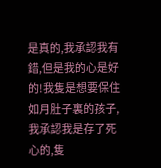是真的,我承認我有錯,但是我的心是好的!我隻是想要保住如月肚子裏的孩子,我承認我是存了死心的,隻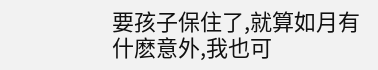要孩子保住了,就算如月有什麽意外,我也可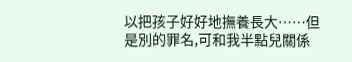以把孩子好好地撫養長大……但是別的罪名,可和我半點兒關係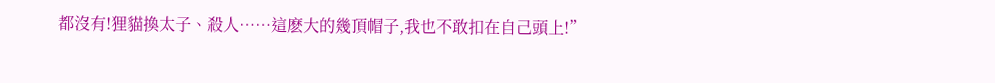都沒有!狸貓換太子、殺人……這麽大的幾頂帽子,我也不敢扣在自己頭上!”